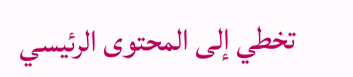تخطي إلى المحتوى الرئيسي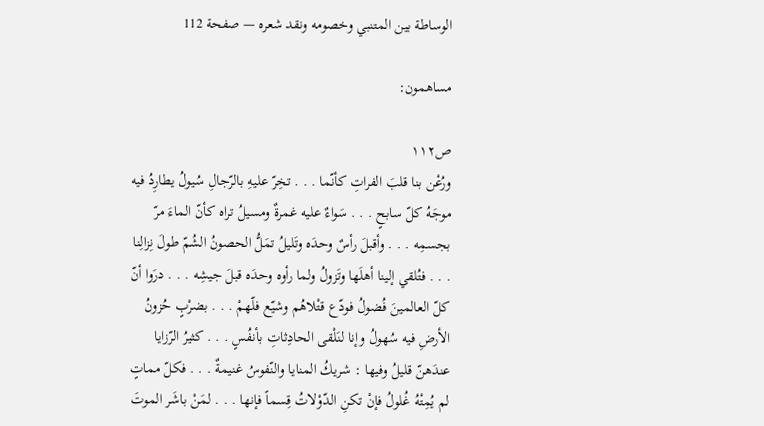الوساطة بين المتنبي وخصومه ونقد شعره — صفحة 112

مساهمون:

ص١١٢
ورُعْن بنا قلبَ الفراتِ كأنّما . . . تخِرّ عليهِ بالرّجالِ سُيولُ يطارِدُ فيه موجَهُ كلّ سابحٍ . . . سَواءٌ عليه غمرةٌ ومسيلُ تراه كأنّ الماءَ مرّ بجسمِه . . . وأقبلَ رأسٌ وحدَه وتَليلُ تمَلُّ الحصونُ الشُمّ طولَ نِزالِنا . . . فتُلقي إلينا أهلَها وتَزولُ ولما رأوه وحدَه قبلَ جيشِه . . . درَوا أنّ كلّ العالمينَ فُضولُ فودّع قتْلاهُم وشيّع فلّهمْ . . . بضرْبٍ حُزونُ الأرضِ فيه سُهولُ وإنا لنَلْقى الحادِثاتِ بأنفُسٍ . . . كثيرُ الرّزايا عندَهنّ قليلُ وفيها : شريكُ المنايا والنّفوسُ غنيمةٌ . . . فكلّ مماتٍ لم يُمِتْهُ غُلولُ فإنْ تكنِ الدّوْلاتُ قِسماً فإنها . . . لمَنْ باشَر الموتَ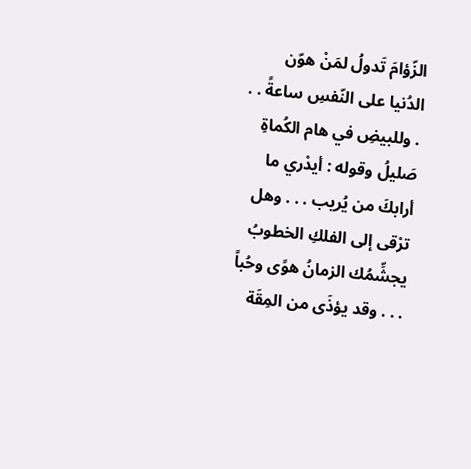الزّؤامَ تَدولُ لمَنْ هوّن الدُنيا على النّفسِ ساعةً . . . وللبيضِ في هام الكُماةِ صَليلُ وقوله : أيدْري ما أرابكَ من يُريب . . . وهل ترْقى إلى الفلكِ الخطوبُ يجشِّمُك الزمانُ هوًى وحُباً . . . وقد يؤذَى من المِقَة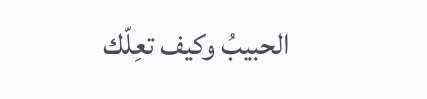الحبيبُ وكيف تعِلّك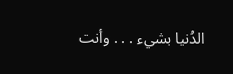الدُنيا بشيء . . . وأنت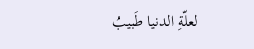لعلّةِ الدنيا طَبيبُ